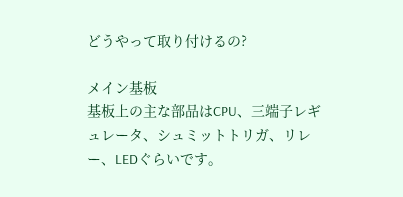どうやって取り付けるの?

メイン基板
基板上の主な部品はCPU、三端子レギュレータ、シュミットトリガ、リレー、LEDぐらいです。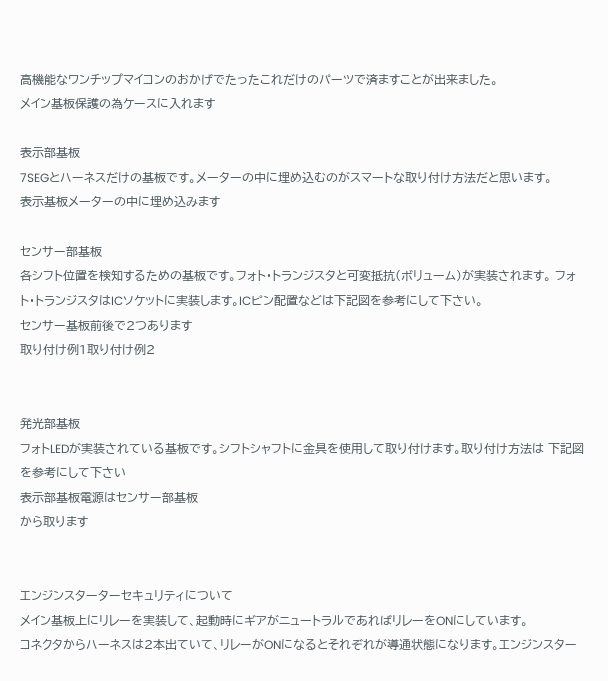高機能なワンチップマイコンのおかげでたったこれだけのパーツで済ますことが出来ました。
メイン基板保護の為ケースに入れます

表示部基板
7SEGとハーネスだけの基板です。メーターの中に埋め込むのがスマートな取り付け方法だと思います。
表示基板メーターの中に埋め込みます

センサー部基板
各シフト位置を検知するための基板です。フォト・トランジスタと可変抵抗(ボリューム)が実装されます。 フォト・トランジスタはICソケットに実装します。ICピン配置などは下記図を参考にして下さい。
センサー基板前後で2つあります
取り付け例1取り付け例2


発光部基板
フォトLEDが実装されている基板です。シフトシャフトに金具を使用して取り付けます。取り付け方法は 下記図を参考にして下さい
表示部基板電源はセンサー部基板
から取ります


エンジンスターターセキュリティについて
メイン基板上にリレーを実装して、起動時にギアがニュートラルであればリレーをONにしています。
コネクタからハーネスは2本出ていて、リレーがONになるとそれぞれが導通状態になります。エンジンスター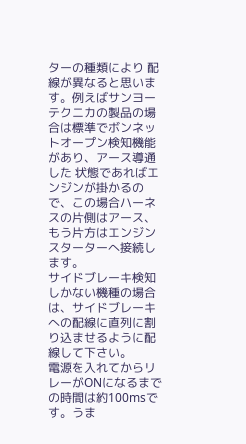ターの種類により 配線が異なると思います。例えばサンヨーテクニカの製品の場合は標準でボンネットオープン検知機能があり、アース導通した 状態であればエンジンが掛かるので、この場合ハーネスの片側はアース、もう片方はエンジンスターターへ接続します。
サイドブレーキ検知しかない機種の場合は、サイドブレーキへの配線に直列に割り込ませるように配線して下さい。
電源を入れてからリレーがONになるまでの時間は約100msです。うま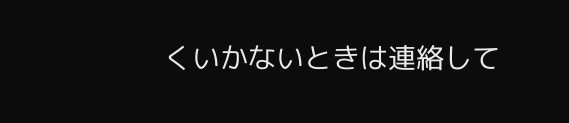くいかないときは連絡して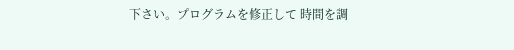下さい。プログラムを修正して 時間を調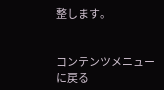整します。


コンテンツメニューに戻る